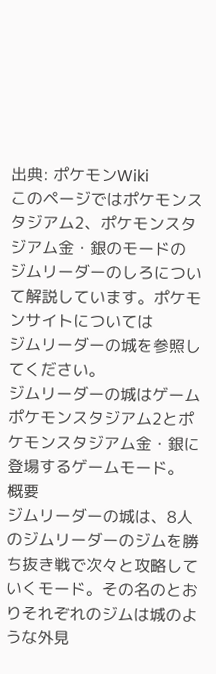出典: ポケモンWiki
このページではポケモンスタジアム2、ポケモンスタジアム金・銀のモードの
ジムリーダーのしろについて解説しています。ポケモンサイトについては
ジムリーダーの城を参照してください。
ジムリーダーの城はゲームポケモンスタジアム2とポケモンスタジアム金・銀に登場するゲームモード。
概要
ジムリーダーの城は、8人のジムリーダーのジムを勝ち抜き戦で次々と攻略していくモード。その名のとおりそれぞれのジムは城のような外見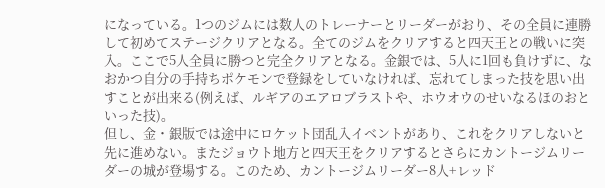になっている。1つのジムには数人のトレーナーとリーダーがおり、その全員に連勝して初めてステージクリアとなる。全てのジムをクリアすると四天王との戦いに突入。ここで5人全員に勝つと完全クリアとなる。金銀では、5人に1回も負けずに、なおかつ自分の手持ちポケモンで登録をしていなければ、忘れてしまった技を思い出すことが出来る(例えば、ルギアのエアロブラストや、ホウオウのせいなるほのおといった技)。
但し、金・銀版では途中にロケット団乱入イベントがあり、これをクリアしないと先に進めない。またジョウト地方と四天王をクリアするとさらにカントージムリーダーの城が登場する。このため、カントージムリーダー8人+レッド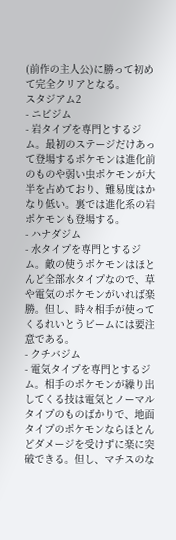(前作の主人公)に勝って初めて完全クリアとなる。
スタジアム2
- ニビジム
- 岩タイプを専門とするジム。最初のステージだけあって登場するポケモンは進化前のものや弱い虫ポケモンが大半を占めており、難易度はかなり低い。裏では進化系の岩ポケモンも登場する。
- ハナダジム
- 水タイプを専門とするジム。敵の使うポケモンはほとんど全部水タイプなので、草や電気のポケモンがいれば楽勝。但し、時々相手が使ってくるれいとうビームには要注意である。
- クチバジム
- 電気タイプを専門とするジム。相手のポケモンが繰り出してくる技は電気とノーマルタイプのものばかりで、地面タイプのポケモンならほとんどダメージを受けずに楽に突破できる。但し、マチスのな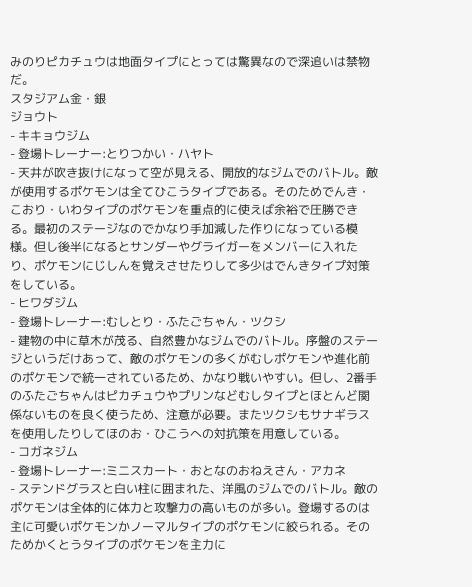みのりピカチュウは地面タイプにとっては驚異なので深追いは禁物だ。
スタジアム金・銀
ジョウト
- キキョウジム
- 登場トレーナー:とりつかい・ハヤト
- 天井が吹き抜けになって空が見える、開放的なジムでのバトル。敵が使用するポケモンは全てひこうタイプである。そのためでんき・こおり・いわタイプのポケモンを重点的に使えば余裕で圧勝できる。最初のステージなのでかなり手加減した作りになっている模様。但し後半になるとサンダーやグライガーをメンバーに入れたり、ポケモンにじしんを覚えさせたりして多少はでんきタイプ対策をしている。
- ヒワダジム
- 登場トレーナー:むしとり・ふたごちゃん・ツクシ
- 建物の中に草木が茂る、自然豊かなジムでのバトル。序盤のステージというだけあって、敵のポケモンの多くがむしポケモンや進化前のポケモンで統一されているため、かなり戦いやすい。但し、2番手のふたごちゃんはピカチュウやプリンなどむしタイプとほとんど関係ないものを良く使うため、注意が必要。またツクシもサナギラスを使用したりしてほのお・ひこうへの対抗策を用意している。
- コガネジム
- 登場トレーナー:ミニスカート・おとなのおねえさん・アカネ
- ステンドグラスと白い柱に囲まれた、洋風のジムでのバトル。敵のポケモンは全体的に体力と攻撃力の高いものが多い。登場するのは主に可愛いポケモンかノーマルタイプのポケモンに絞られる。そのためかくとうタイプのポケモンを主力に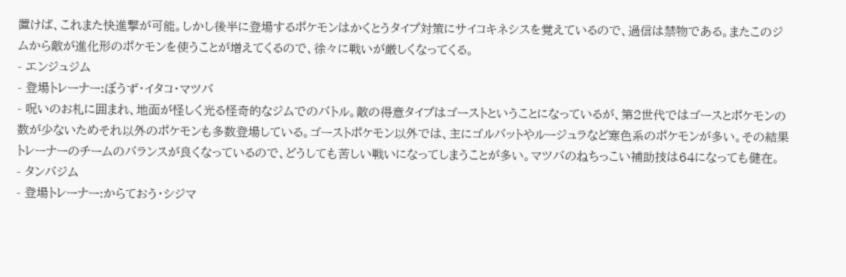置けば、これまた快進撃が可能。しかし後半に登場するポケモンはかくとうタイプ対策にサイコキネシスを覚えているので、過信は禁物である。またこのジムから敵が進化形のポケモンを使うことが増えてくるので、徐々に戦いが厳しくなってくる。
- エンジュジム
- 登場トレーナー:ぼうず・イタコ・マツバ
- 呪いのお札に囲まれ、地面が怪しく光る怪奇的なジムでのバトル。敵の得意タイプはゴーストということになっているが、第2世代ではゴースとポケモンの数が少ないためそれ以外のポケモンも多数登場している。ゴーストポケモン以外では、主にゴルバットやルージュラなど寒色系のポケモンが多い。その結果トレーナーのチームのバランスが良くなっているので、どうしても苦しい戦いになってしまうことが多い。マツバのねちっこい補助技は64になっても健在。
- タンバジム
- 登場トレーナー:からておう・シジマ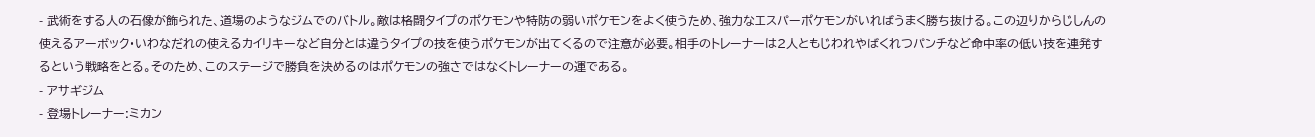- 武術をする人の石像が飾られた、道場のようなジムでのバトル。敵は格闘タイプのポケモンや特防の弱いポケモンをよく使うため、強力なエスパーポケモンがいればうまく勝ち抜ける。この辺りからじしんの使えるアーボック・いわなだれの使えるカイリキーなど自分とは違うタイプの技を使うポケモンが出てくるので注意が必要。相手のトレーナーは2人ともじわれやばくれつパンチなど命中率の低い技を連発するという戦略をとる。そのため、このステージで勝負を決めるのはポケモンの強さではなくトレーナーの運である。
- アサギジム
- 登場トレーナー:ミカン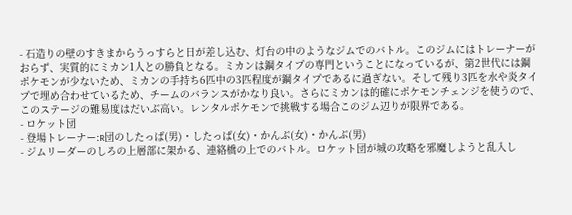- 石造りの壁のすきまからうっすらと日が差し込む、灯台の中のようなジムでのバトル。このジムにはトレーナーがおらず、実質的にミカン1人との勝負となる。ミカンは鋼タイプの専門ということになっているが、第2世代には鋼ポケモンが少ないため、ミカンの手持ち6匹中の3匹程度が鋼タイプであるに過ぎない。そして残り3匹を水や炎タイプで埋め合わせているため、チームのバランスがかなり良い。さらにミカンは的確にポケモンチェンジを使うので、このステージの難易度はだいぶ高い。レンタルポケモンで挑戦する場合このジム辺りが限界である。
- ロケット団
- 登場トレーナー:R団のしたっぱ(男)・したっぱ(女)・かんぶ(女)・かんぶ(男)
- ジムリーダーのしろの上層部に架かる、連絡橋の上でのバトル。ロケット団が城の攻略を邪魔しようと乱入し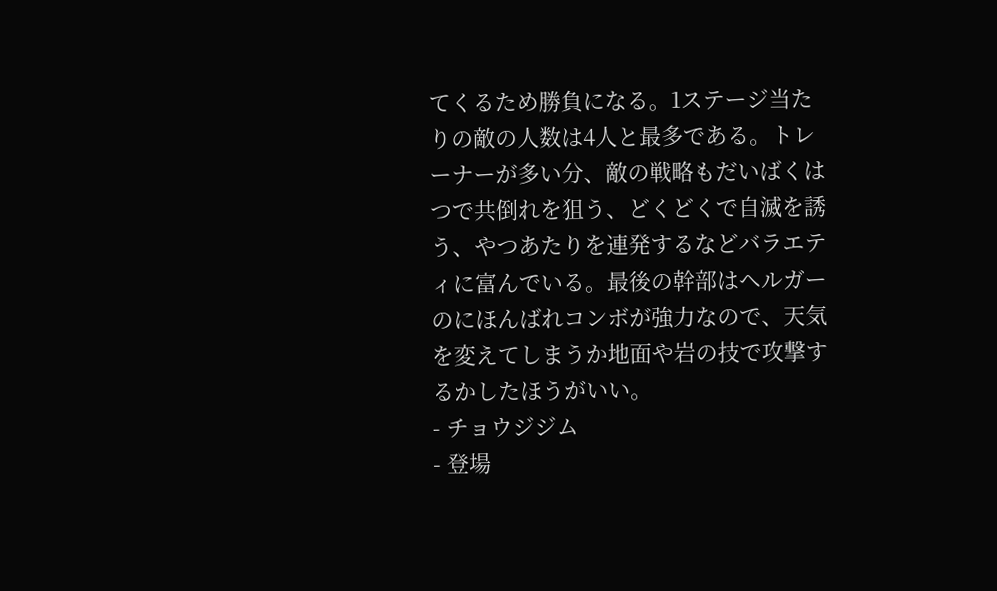てくるため勝負になる。1ステージ当たりの敵の人数は4人と最多である。トレーナーが多い分、敵の戦略もだいばくはつで共倒れを狙う、どくどくで自滅を誘う、やつあたりを連発するなどバラエティに富んでいる。最後の幹部はヘルガーのにほんばれコンボが強力なので、天気を変えてしまうか地面や岩の技で攻撃するかしたほうがいい。
- チョウジジム
- 登場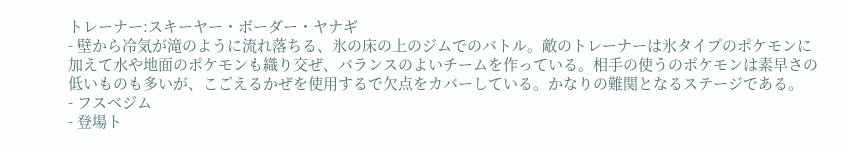トレーナー:スキーヤー・ボーダー・ヤナギ
- 壁から冷気が滝のように流れ落ちる、氷の床の上のジムでのバトル。敵のトレーナーは氷タイプのポケモンに加えて水や地面のポケモンも織り交ぜ、バランスのよいチームを作っている。相手の使うのポケモンは素早さの低いものも多いが、こごえるかぜを使用するで欠点をカバーしている。かなりの難関となるステージである。
- フスベジム
- 登場ト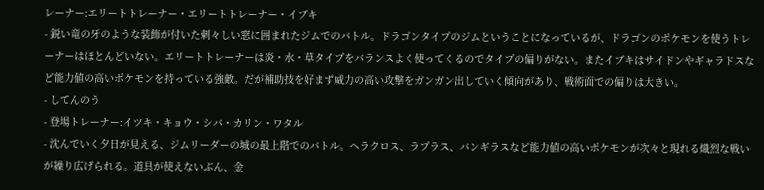レーナー:エリートトレーナー・エリートトレーナー・イブキ
- 鋭い竜の牙のような装飾が付いた刺々しい窓に囲まれたジムでのバトル。ドラゴンタイプのジムということになっているが、ドラゴンのポケモンを使うトレーナーはほとんどいない。エリートトレーナーは炎・水・草タイプをバランスよく使ってくるのでタイプの偏りがない。またイブキはサイドンやギャラドスなど能力値の高いポケモンを持っている強敵。だが補助技を好まず威力の高い攻撃をガンガン出していく傾向があり、戦術面での偏りは大きい。
- してんのう
- 登場トレーナー:イツキ・キョウ・シバ・カリン・ワタル
- 沈んでいく夕日が見える、ジムリーダーの城の最上階でのバトル。ヘラクロス、ラプラス、バンギラスなど能力値の高いポケモンが次々と現れる熾烈な戦いが繰り広げられる。道具が使えないぶん、金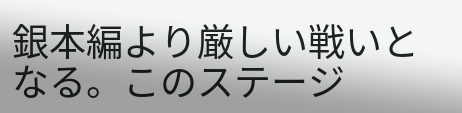銀本編より厳しい戦いとなる。このステージ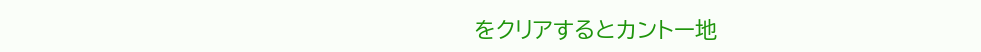をクリアするとカントー地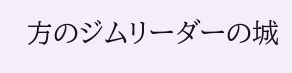方のジムリーダーの城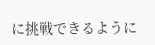に挑戦できるように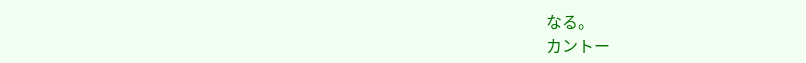なる。
カントー